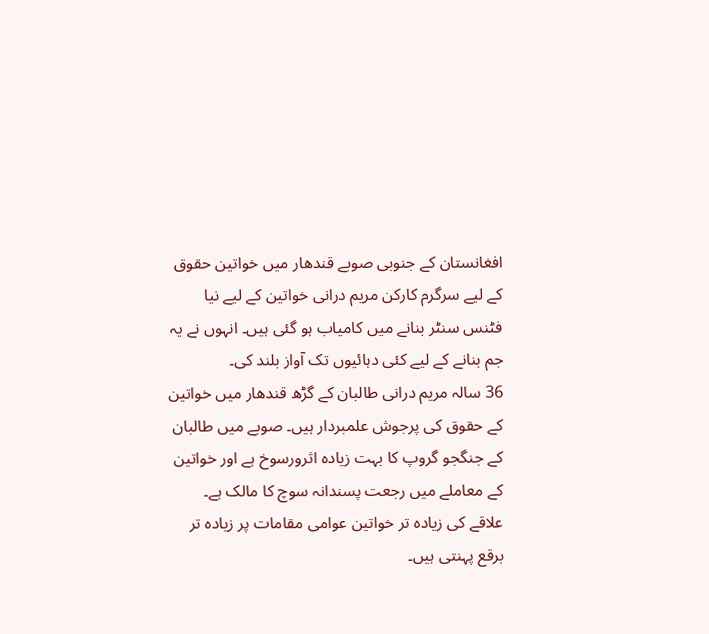افغانستان کے جنوبی صوبے قندھار میں خواتین حقوق کے لیے سرگرم کارکن مریم درانی خواتین کے لیے نیا فٹنس سنٹر بنانے میں کامیاب ہو گئی ہیں۔ انہوں نے یہ جم بنانے کے لیے کئی دہائیوں تک آواز بلند کی۔
36 سالہ مریم درانی طالبان کے گڑھ قندھار میں خواتین کے حقوق کی پرجوش علمبردار ہیں۔ صوبے میں طالبان کے جنگجو گروپ کا بہت زیادہ اثرورسوخ ہے اور خواتین کے معاملے میں رجعت پسندانہ سوچ کا مالک ہے۔
علاقے کی زیادہ تر خواتین عوامی مقامات پر زیادہ تر برقع پہنتی ہیں۔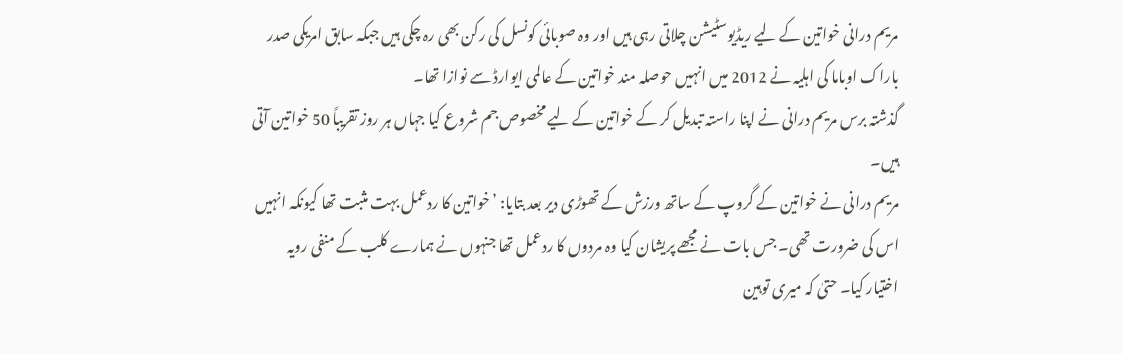مریم درانی خواتین کے لیے ریڈیوسٹیشن چلاتی رہی ہیں اور وہ صوبائی کونسل کی رکن بھی رہ چکی ہیں جبکہ سابق امریکی صدر باراک اوباما کی اہلیہ نے 2012 میں انہیں حوصلہ مند خواتین کے عالمی ایوارڈ سے نوازا تھا۔
گذشتہ برس مریم درانی نے اپنا راستہ تبدیل کر کے خواتین کے لیے مخصوص جم شروع کیا جہاں ہر روز تقریباً 50 خواتین آتی ہیں۔
مریم درانی نے خواتین کے گروپ کے ساتھ ورزش کے تھوڑی دیر بعد بتایا: ’خواتین کا ردعمل بہت مثبت تھا کیونکہ انہیں اس کی ضرورت تھی۔ جس بات نے مجھے پریشان کیا وہ مردوں کا ردعمل تھا جنہوں نے ہمارے کلب کے منفی رویہ اختیار کیا۔ حتیٰ کہ میری توہین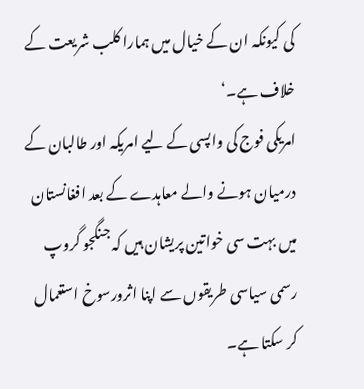کی کیونکہ ان کے خیال میں ہمارا کلب شریعت کے خلاف ہے۔‘
امریکی فوج کی واپسی کے لیے امریکہ اور طالبان کے درمیان ہونے والے معاہدے کے بعد افغانستان میں بہت سی خواتین پریشان ہیں کہ جنگجو گروپ رسمی سیاسی طریقوں سے اپنا اثرورسوخ استعمال کر سکتا ہے۔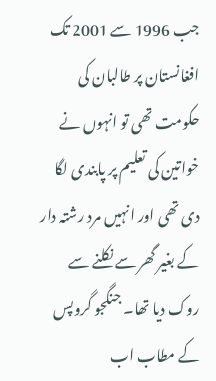جب 1996 سے 2001 تک افغانستان پر طالبان کی حکومت تھی تو انہوں نے خواتین کی تعلیم پر پابندی لگا دی تھی اور انہیں مرد رشتہ دار کے بغیر گھر سے نکلنے سے روک دیا تھا۔ جنگجو گروپس کے مطاب اب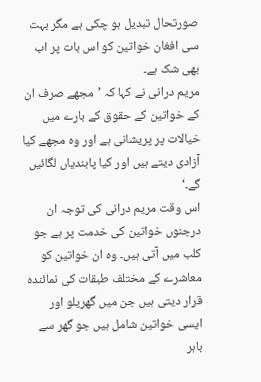صورتحال تبدیل ہو چکی ہے مگر بہت سی افغان خواتین کو اس بات پر اب بھی شک ہے۔
مریم درانی نے کہا کہ ’مجھے صرف ان کے خواتین کے حقوق کے بارے میں خیالات پر پریشانی ہے اور وہ مجھے کیا آزادی دیتے ہیں اور کیا پابندیاں لگائیں گے۔‘
اس وقت مریم درانی کی توجہ ان درجنوں خواتین کی خدمت پر ہے جو کلب میں آتی ہیں۔ وہ ان خواتین کو معاشرے کے مختلف طبقات کی نمائندہ قرار دیتی ہیں جن میں گھریلو اور ایسی خواتین شامل ہیں جو گھر سے باہر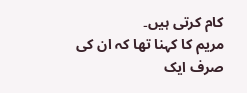کام کرتی ہیں۔
مریم کا کہنا تھا کہ ان کی صرف ایک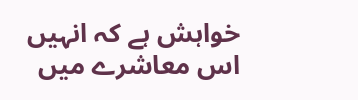خواہش ہے کہ انہیں اس معاشرے میں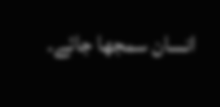انسان سمجھا جائے۔